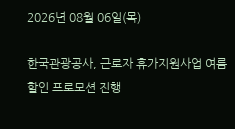2026년 08월 06일(목)

한국관광공사, 근로자 휴가지원사업 여름 할인 프로모션 진행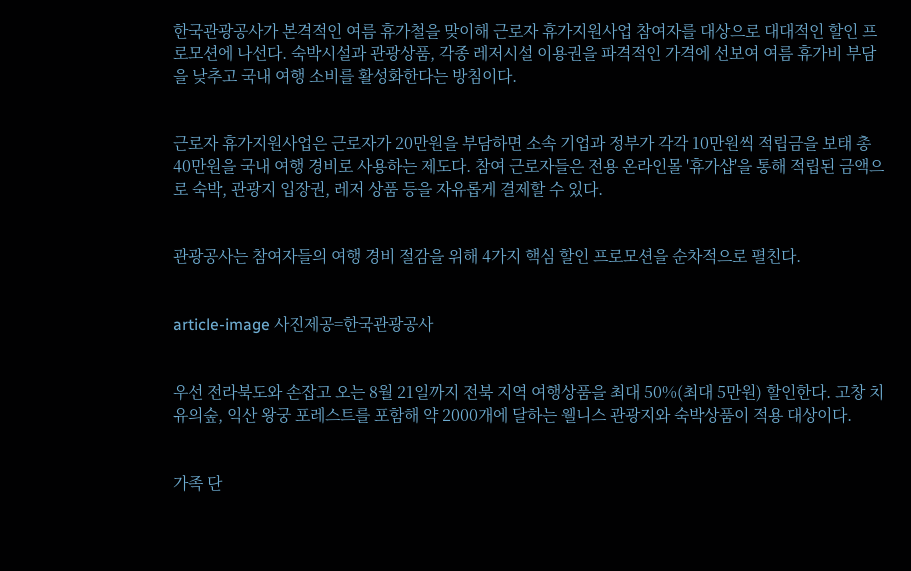한국관광공사가 본격적인 여름 휴가철을 맞이해 근로자 휴가지원사업 참여자를 대상으로 대대적인 할인 프로모션에 나선다. 숙박시설과 관광상품, 각종 레저시설 이용권을 파격적인 가격에 선보여 여름 휴가비 부담을 낮추고 국내 여행 소비를 활성화한다는 방침이다.


근로자 휴가지원사업은 근로자가 20만원을 부담하면 소속 기업과 정부가 각각 10만원씩 적립금을 보태 총 40만원을 국내 여행 경비로 사용하는 제도다. 참여 근로자들은 전용 온라인몰 '휴가샵'을 통해 적립된 금액으로 숙박, 관광지 입장권, 레저 상품 등을 자유롭게 결제할 수 있다.


관광공사는 참여자들의 여행 경비 절감을 위해 4가지 핵심 할인 프로모션을 순차적으로 펼친다.


article-image 사진제공=한국관광공사


우선 전라북도와 손잡고 오는 8월 21일까지 전북 지역 여행상품을 최대 50%(최대 5만원) 할인한다. 고창 치유의숲, 익산 왕궁 포레스트를 포함해 약 2000개에 달하는 웰니스 관광지와 숙박상품이 적용 대상이다.


가족 단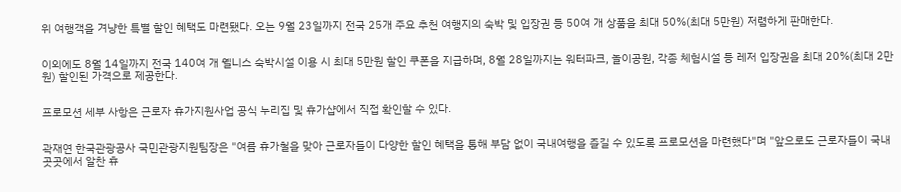위 여행객을 겨냥한 특별 할인 혜택도 마련됐다. 오는 9월 23일까지 전국 25개 주요 추천 여행지의 숙박 및 입장권 등 50여 개 상품을 최대 50%(최대 5만원) 저렴하게 판매한다.


이외에도 8월 14일까지 전국 140여 개 웰니스 숙박시설 이용 시 최대 5만원 할인 쿠폰을 지급하며, 8월 28일까지는 워터파크, 놀이공원, 각종 체험시설 등 레저 입장권을 최대 20%(최대 2만원) 할인된 가격으로 제공한다.


프로모션 세부 사항은 근로자 휴가지원사업 공식 누리집 및 휴가샵에서 직접 확인할 수 있다.


곽재연 한국관광공사 국민관광지원팀장은 "여름 휴가철을 맞아 근로자들이 다양한 할인 혜택을 통해 부담 없이 국내여행을 즐길 수 있도록 프로모션을 마련했다"며 "앞으로도 근로자들이 국내 곳곳에서 알찬 휴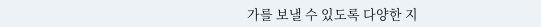가를 보낼 수 있도록 다양한 지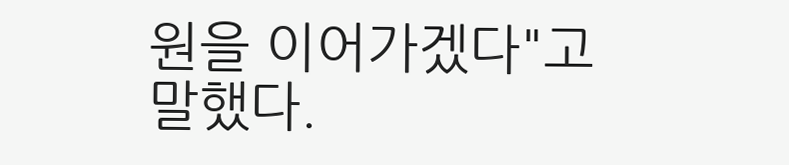원을 이어가겠다"고 말했다.